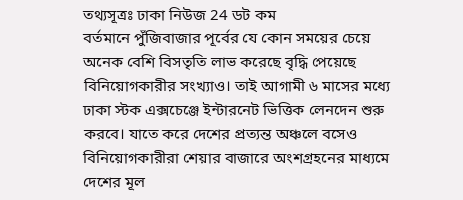তথ্যসূত্রঃ ঢাকা নিউজ 24 ডট কম
বর্তমানে পুঁজিবাজার পূর্বের যে কোন সময়ের চেয়ে অনেক বেশি বিসতৃতি লাভ করেছে বৃদ্ধি পেয়েছে বিনিয়োগকারীর সংখ্যাও। তাই আগামী ৬ মাসের মধ্যে ঢাকা স্টক এক্সচেঞ্জে ইন্টারনেট ভিত্তিক লেনদেন শুরু করবে। যাতে করে দেশের প্রত্যন্ত অঞ্চলে বসেও বিনিয়োগকারীরা শেয়ার বাজারে অংশগ্রহনের মাধ্যমে দেশের মূল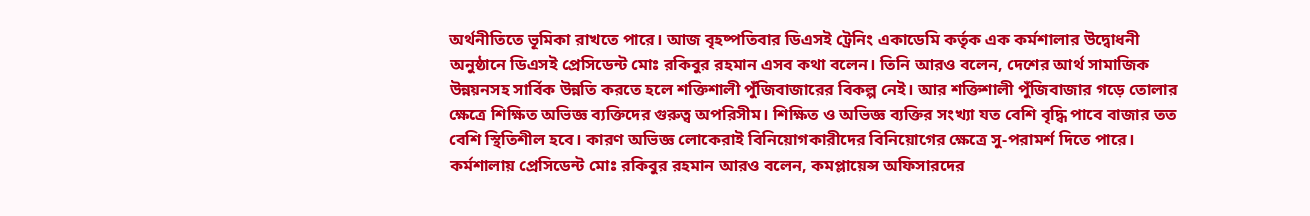অর্থনীতিতে ভূমিকা রাখতে পারে। আজ বৃহষ্পতিবার ডিএসই ট্রেনিং একাডেমি কর্তৃক এক কর্মশালার উদ্বোধনী অনুষ্ঠানে ডিএসই প্রেসিডেন্ট মোঃ রকিবুর রহমান এসব কথা বলেন। তিনি আরও বলেন, দেশের আর্থ সামাজিক উন্নয়নসহ সার্বিক উন্নতি করতে হলে শক্তিশালী পুঁজিবাজারের বিকল্প নেই। আর শক্তিশালী পুঁজিবাজার গড়ে তোলার ক্ষেত্রে শিক্ষিত অভিজ্ঞ ব্যক্তিদের গুরুত্ব অপরিসীম। শিক্ষিত ও অভিজ্ঞ ব্যক্তির সংখ্যা যত বেশি বৃদ্ধি পাবে বাজার তত বেশি স্থিতিশীল হবে। কারণ অভিজ্ঞ লোকেরাই বিনিয়োগকারীদের বিনিয়োগের ক্ষেত্রে সু-পরামর্শ দিতে পারে। কর্মশালায় প্রেসিডেন্ট মোঃ রকিবুর রহমান আরও বলেন, কমপ্লায়েন্স অফিসারদের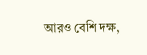আরও বেশি দক্ষ,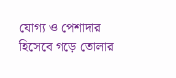যোগ্য ও পেশাদার হিসেবে গড়ে তোলার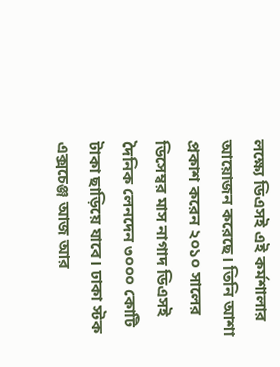লক্ষ্যে ডিএসই এই কর্মশালার আয়োজন করেছে। তিনি আশা প্রকাশ করেন ২০১০ সালের ডিসেম্বর মাস নাগাদ ডিএসই দৈনিক লেনদেন ৩০০০ কোটি টাকা ছাড়িয়ে যাবে। ঢাকা স্টক এক্সচেঞ্জ আজ আর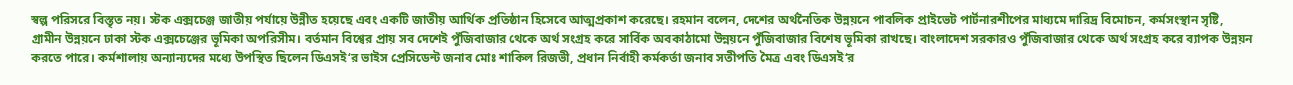স্বল্প পরিসরে বিস্তৃত নয়। স্টক এক্সচেঞ্জ জাতীয় পর্যায়ে উন্নীত হয়েছে এবং একটি জাতীয় আর্থিক প্রতিষ্ঠান হিসেবে আত্মপ্রকাশ করেছে। রহমান বলেন, দেশের অর্থনৈতিক উন্নয়নে পাবলিক প্রাইভেট পার্টনারশীপের মাধ্যমে দারিদ্র বিমোচন, কর্মসংস্থান সৃষ্টি, গ্রামীন উন্নয়নে ঢাকা স্টক এক্সচেঞ্জের ভূমিকা অপরিসীম। বর্তমান বিশ্বের প্রায় সব দেশেই পুঁজিবাজার থেকে অর্থ সংগ্রহ করে সার্বিক অবকাঠামো উন্নয়নে পুঁজিবাজার বিশেষ ভূমিকা রাখছে। বাংলাদেশ সরকারও পুঁজিবাজার থেকে অর্থ সংগ্রহ করে ব্যাপক উন্নয়ন করতে পারে। কর্মশালায় অন্যান্যদের মধ্যে উপস্থিত ছিলেন ডিএসই‘র ভাইস প্রেসিডেন্ট জনাব মোঃ শাকিল রিজভী, প্রধান নির্বাহী কর্মকর্তা জনাব সতীপতি মৈত্র এবং ডিএসই‘র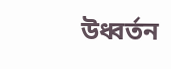উধ্বর্তন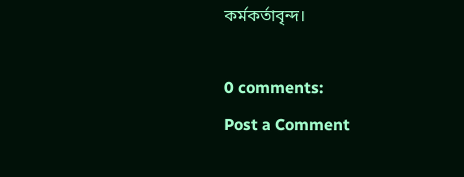কর্মকর্তাবৃন্দ।

0 comments:
Post a Comment